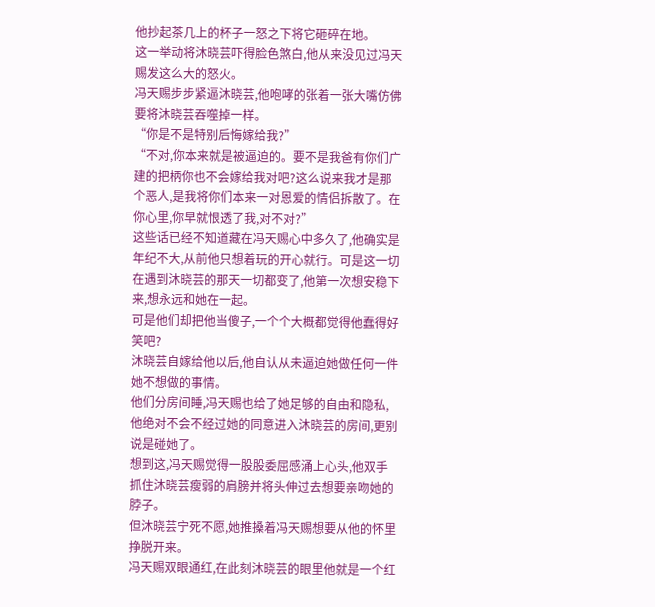他抄起茶几上的杯子一怒之下将它砸碎在地。
这一举动将沐晓芸吓得脸色煞白,他从来没见过冯天赐发这么大的怒火。
冯天赐步步紧逼沐晓芸,他咆哮的张着一张大嘴仿佛要将沐晓芸吞噬掉一样。
“你是不是特别后悔嫁给我?”
“不对,你本来就是被逼迫的。要不是我爸有你们广建的把柄你也不会嫁给我对吧?这么说来我才是那个恶人,是我将你们本来一对恩爱的情侣拆散了。在你心里,你早就恨透了我,对不对?”
这些话已经不知道藏在冯天赐心中多久了,他确实是年纪不大,从前他只想着玩的开心就行。可是这一切在遇到沐晓芸的那天一切都变了,他第一次想安稳下来,想永远和她在一起。
可是他们却把他当傻子,一个个大概都觉得他蠢得好笑吧?
沐晓芸自嫁给他以后,他自认从未逼迫她做任何一件她不想做的事情。
他们分房间睡,冯天赐也给了她足够的自由和隐私,他绝对不会不经过她的同意进入沐晓芸的房间,更别说是碰她了。
想到这,冯天赐觉得一股股委屈感涌上心头,他双手抓住沐晓芸瘦弱的肩膀并将头伸过去想要亲吻她的脖子。
但沐晓芸宁死不愿,她推搡着冯天赐想要从他的怀里挣脱开来。
冯天赐双眼通红,在此刻沐晓芸的眼里他就是一个红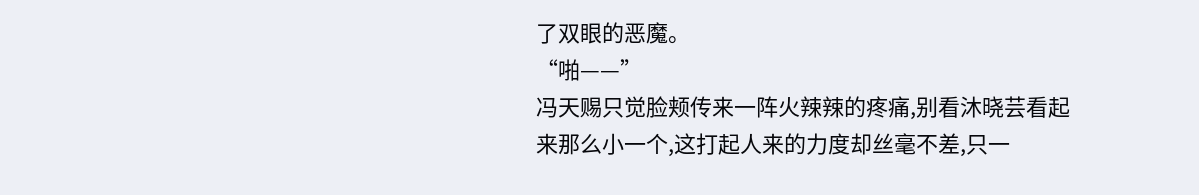了双眼的恶魔。
“啪——”
冯天赐只觉脸颊传来一阵火辣辣的疼痛,别看沐晓芸看起来那么小一个,这打起人来的力度却丝毫不差,只一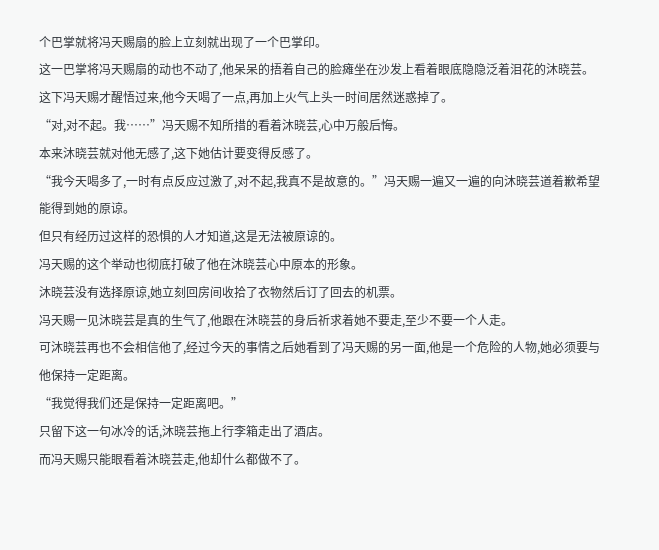个巴掌就将冯天赐扇的脸上立刻就出现了一个巴掌印。
这一巴掌将冯天赐扇的动也不动了,他呆呆的捂着自己的脸瘫坐在沙发上看着眼底隐隐泛着泪花的沐晓芸。
这下冯天赐才醒悟过来,他今天喝了一点,再加上火气上头一时间居然迷惑掉了。
“对,对不起。我……”冯天赐不知所措的看着沐晓芸,心中万般后悔。
本来沐晓芸就对他无感了,这下她估计要变得反感了。
“我今天喝多了,一时有点反应过激了,对不起,我真不是故意的。”冯天赐一遍又一遍的向沐晓芸道着歉希望能得到她的原谅。
但只有经历过这样的恐惧的人才知道,这是无法被原谅的。
冯天赐的这个举动也彻底打破了他在沐晓芸心中原本的形象。
沐晓芸没有选择原谅,她立刻回房间收拾了衣物然后订了回去的机票。
冯天赐一见沐晓芸是真的生气了,他跟在沐晓芸的身后祈求着她不要走,至少不要一个人走。
可沐晓芸再也不会相信他了,经过今天的事情之后她看到了冯天赐的另一面,他是一个危险的人物,她必须要与他保持一定距离。
“我觉得我们还是保持一定距离吧。”
只留下这一句冰冷的话,沐晓芸拖上行李箱走出了酒店。
而冯天赐只能眼看着沐晓芸走,他却什么都做不了。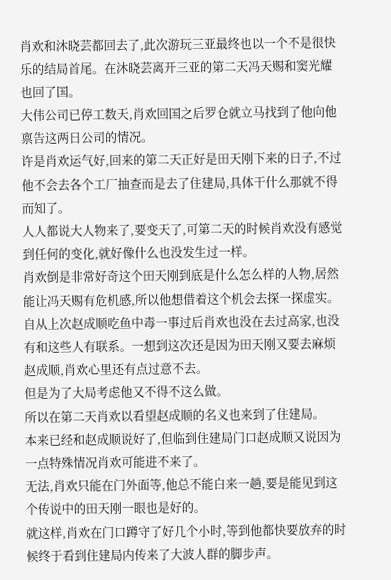肖欢和沐晓芸都回去了,此次游玩三亚最终也以一个不是很快乐的结局首尾。在沐晓芸离开三亚的第二天冯天赐和窦光耀也回了国。
大伟公司已停工数天,肖欢回国之后罗仓就立马找到了他向他禀告这两日公司的情况。
许是肖欢运气好,回来的第二天正好是田天刚下来的日子,不过他不会去各个工厂抽查而是去了住建局,具体干什么那就不得而知了。
人人都说大人物来了,要变天了,可第二天的时候肖欢没有感觉到任何的变化,就好像什么也没发生过一样。
肖欢倒是非常好奇这个田天刚到底是什么怎么样的人物,居然能让冯天赐有危机感,所以他想借着这个机会去探一探虚实。
自从上次赵成顺吃鱼中毒一事过后肖欢也没在去过高家,也没有和这些人有联系。一想到这次还是因为田天刚又要去麻烦赵成顺,肖欢心里还有点过意不去。
但是为了大局考虑他又不得不这么做。
所以在第二天肖欢以看望赵成顺的名义也来到了住建局。
本来已经和赵成顺说好了,但临到住建局门口赵成顺又说因为一点特殊情况肖欢可能进不来了。
无法,肖欢只能在门外面等,他总不能白来一趟,要是能见到这个传说中的田天刚一眼也是好的。
就这样,肖欢在门口蹲守了好几个小时,等到他都快要放弃的时候终于看到住建局内传来了大波人群的脚步声。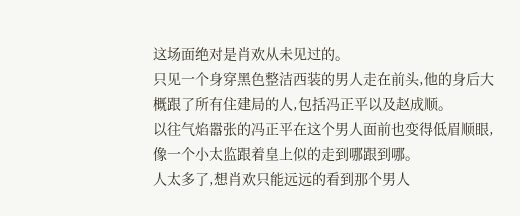这场面绝对是肖欢从未见过的。
只见一个身穿黑色整洁西装的男人走在前头,他的身后大概跟了所有住建局的人,包括冯正平以及赵成顺。
以往气焰嚣张的冯正平在这个男人面前也变得低眉顺眼,像一个小太监跟着皇上似的走到哪跟到哪。
人太多了,想肖欢只能远远的看到那个男人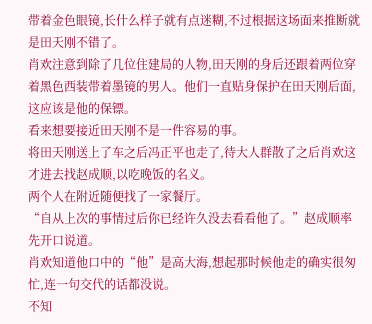带着金色眼镜,长什么样子就有点迷糊,不过根据这场面来推断就是田天刚不错了。
肖欢注意到除了几位住建局的人物,田天刚的身后还跟着两位穿着黑色西装带着墨镜的男人。他们一直贴身保护在田天刚后面,这应该是他的保镖。
看来想要接近田天刚不是一件容易的事。
将田天刚送上了车之后冯正平也走了,待大人群散了之后肖欢这才进去找赵成顺,以吃晚饭的名义。
两个人在附近随便找了一家餐厅。
“自从上次的事情过后你已经许久没去看看他了。”赵成顺率先开口说道。
肖欢知道他口中的“他”是高大海,想起那时候他走的确实很匆忙,连一句交代的话都没说。
不知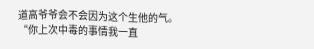道高爷爷会不会因为这个生他的气。
“你上次中毒的事情我一直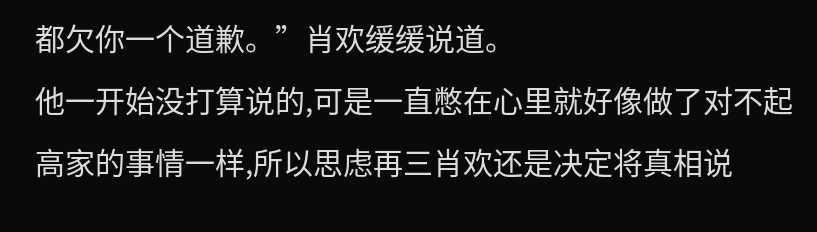都欠你一个道歉。”肖欢缓缓说道。
他一开始没打算说的,可是一直憋在心里就好像做了对不起高家的事情一样,所以思虑再三肖欢还是决定将真相说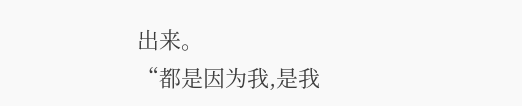出来。
“都是因为我,是我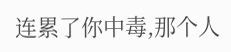连累了你中毒,那个人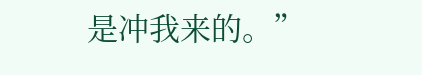是冲我来的。”